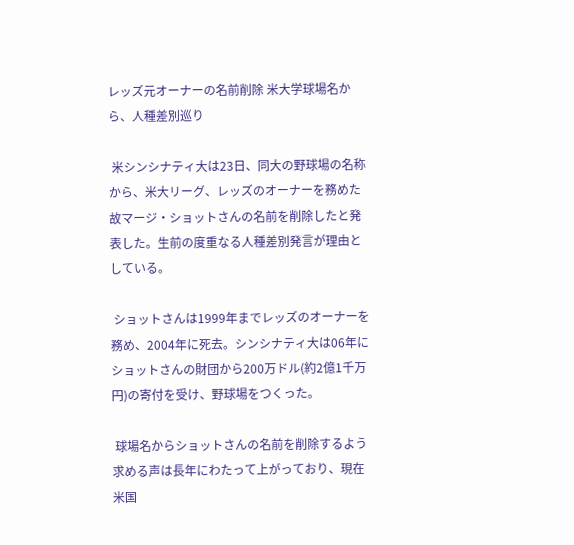レッズ元オーナーの名前削除 米大学球場名から、人種差別巡り

 米シンシナティ大は23日、同大の野球場の名称から、米大リーグ、レッズのオーナーを務めた故マージ・ショットさんの名前を削除したと発表した。生前の度重なる人種差別発言が理由としている。

 ショットさんは1999年までレッズのオーナーを務め、2004年に死去。シンシナティ大は06年にショットさんの財団から200万ドル(約2億1千万円)の寄付を受け、野球場をつくった。

 球場名からショットさんの名前を削除するよう求める声は長年にわたって上がっており、現在米国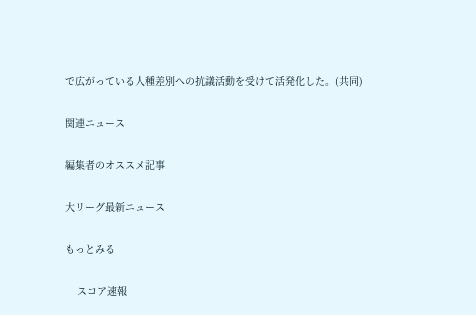で広がっている人種差別への抗議活動を受けて活発化した。(共同)

関連ニュース

編集者のオススメ記事

大リーグ最新ニュース

もっとみる

    スコア速報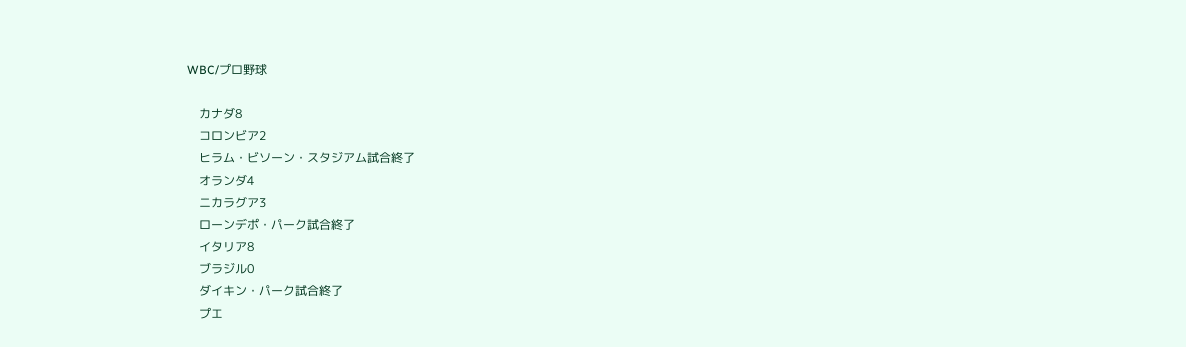WBC/プロ野球

    カナダ8
    コロンビア2
    ヒラム・ビソーン・スタジアム試合終了
    オランダ4
    ニカラグア3
    ローンデポ・パーク試合終了
    イタリア8
    ブラジル0
    ダイキン・パーク試合終了
    プエ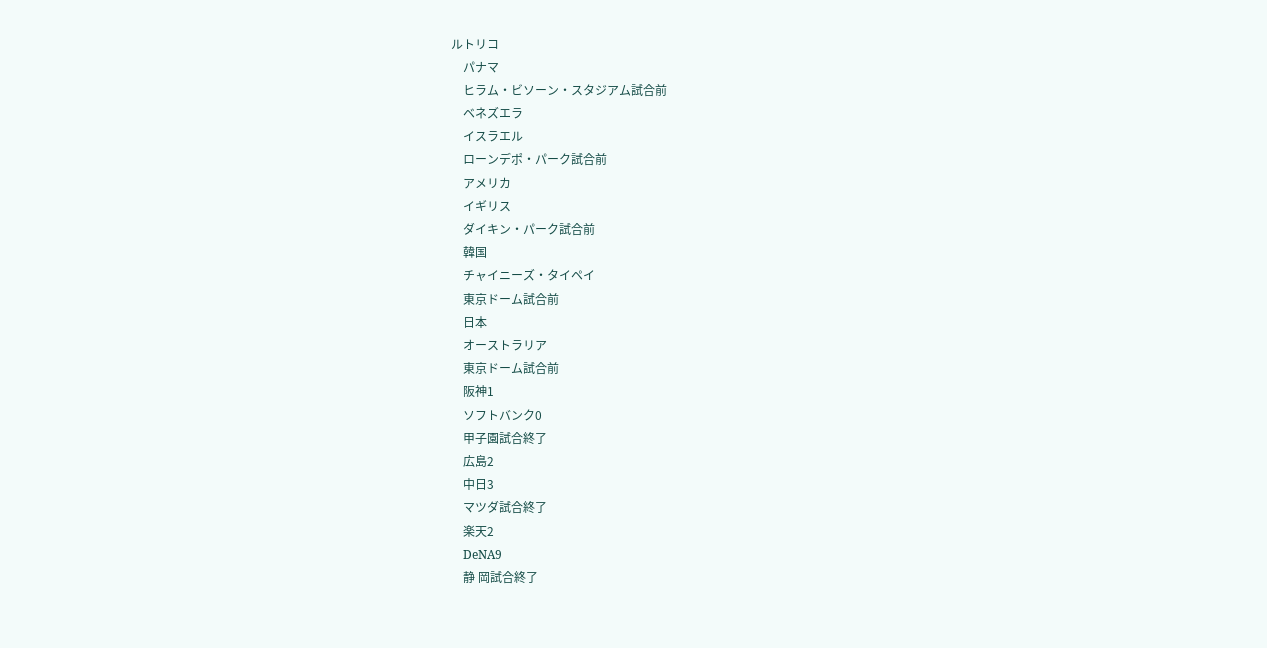ルトリコ
    パナマ
    ヒラム・ビソーン・スタジアム試合前
    ベネズエラ
    イスラエル
    ローンデポ・パーク試合前
    アメリカ
    イギリス
    ダイキン・パーク試合前
    韓国
    チャイニーズ・タイペイ
    東京ドーム試合前
    日本
    オーストラリア
    東京ドーム試合前
    阪神1
    ソフトバンク0
    甲子園試合終了
    広島2
    中日3
    マツダ試合終了
    楽天2
    DeNA9
    静 岡試合終了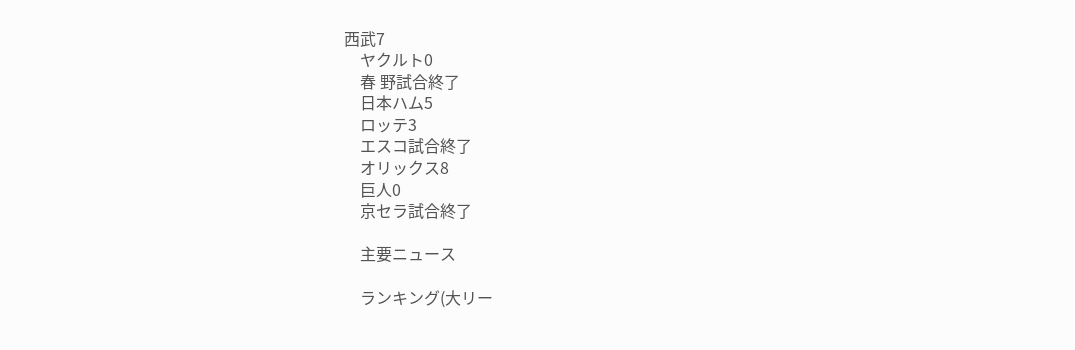西武7
    ヤクルト0
    春 野試合終了
    日本ハム5
    ロッテ3
    エスコ試合終了
    オリックス8
    巨人0
    京セラ試合終了

    主要ニュース

    ランキング(大リー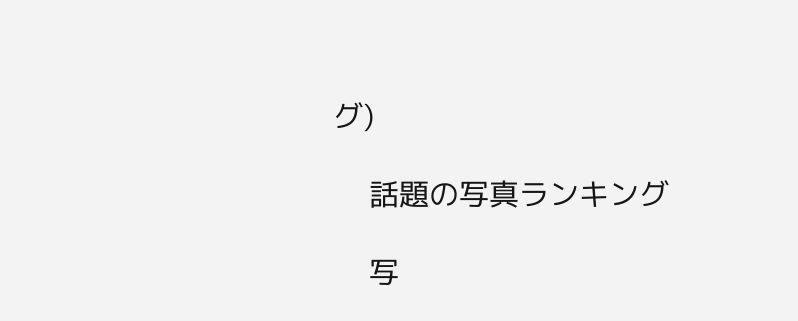グ)

    話題の写真ランキング

    写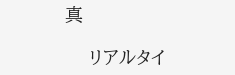真

    リアルタイ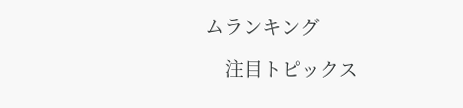ムランキング

    注目トピックス